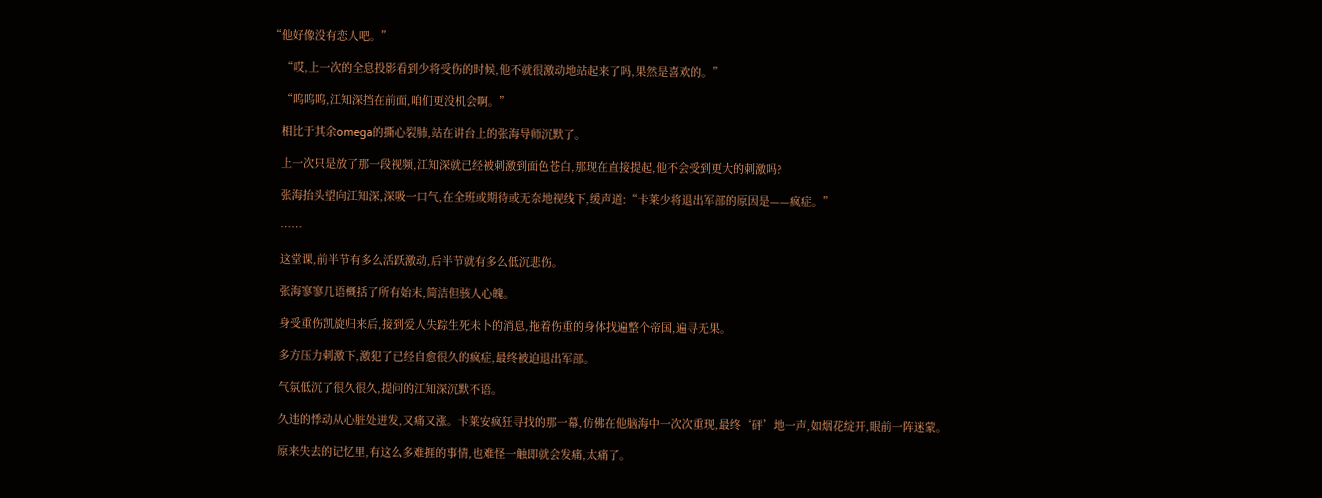“他好像没有恋人吧。”

    “哎,上一次的全息投影看到少将受伤的时候,他不就很激动地站起来了吗,果然是喜欢的。”

    “呜呜呜,江知深挡在前面,咱们更没机会啊。”

    相比于其余omega的撕心裂肺,站在讲台上的张海导师沉默了。

    上一次只是放了那一段视频,江知深就已经被刺激到面色苍白,那现在直接提起,他不会受到更大的刺激吗?

    张海抬头望向江知深,深吸一口气,在全班或期待或无奈地视线下,缓声道:“卡莱少将退出军部的原因是——疯症。”

    ……

    这堂课,前半节有多么活跃激动,后半节就有多么低沉悲伤。

    张海寥寥几语概括了所有始末,简洁但骇人心魄。

    身受重伤凯旋归来后,接到爱人失踪生死未卜的消息,拖着伤重的身体找遍整个帝国,遍寻无果。

    多方压力刺激下,激犯了已经自愈很久的疯症,最终被迫退出军部。

    气氛低沉了很久很久,提问的江知深沉默不语。

    久违的悸动从心脏处迸发,又痛又涨。卡莱安疯狂寻找的那一幕,仿佛在他脑海中一次次重现,最终‘砰’地一声,如烟花绽开,眼前一阵迷蒙。

    原来失去的记忆里,有这么多难捱的事情,也难怪一触即就会发痛,太痛了。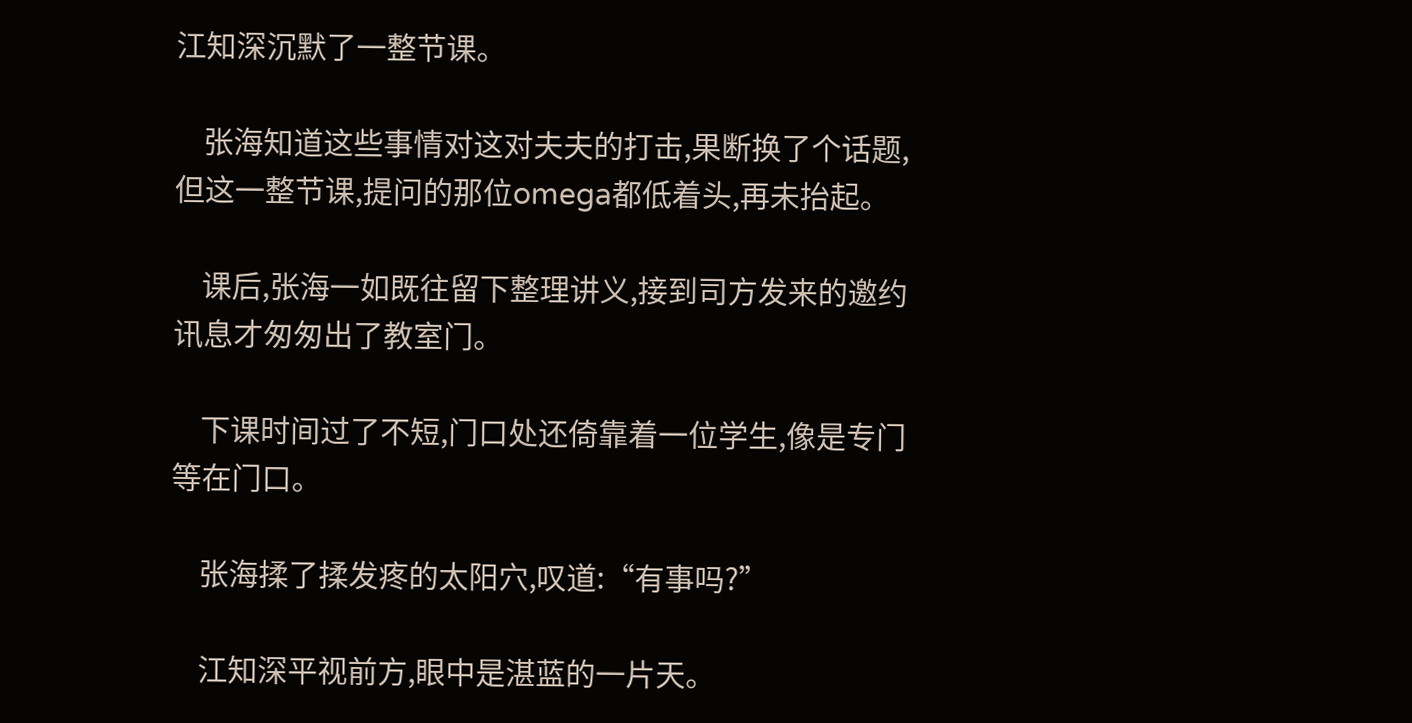江知深沉默了一整节课。

    张海知道这些事情对这对夫夫的打击,果断换了个话题,但这一整节课,提问的那位omega都低着头,再未抬起。

    课后,张海一如既往留下整理讲义,接到司方发来的邀约讯息才匆匆出了教室门。

    下课时间过了不短,门口处还倚靠着一位学生,像是专门等在门口。

    张海揉了揉发疼的太阳穴,叹道:“有事吗?”

    江知深平视前方,眼中是湛蓝的一片天。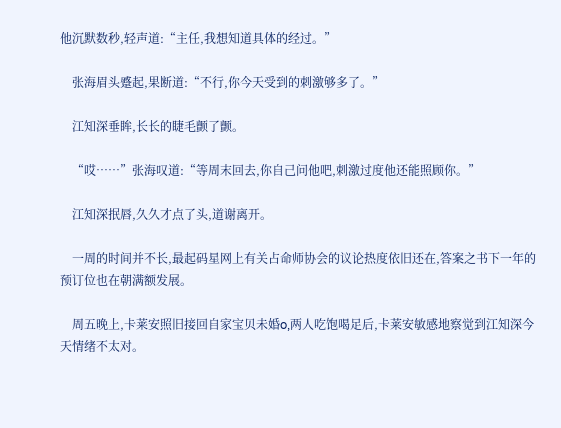他沉默数秒,轻声道:“主任,我想知道具体的经过。”

    张海眉头蹙起,果断道:“不行,你今天受到的刺激够多了。”

    江知深垂眸,长长的睫毛颤了颤。

    “哎……”张海叹道:“等周末回去,你自己问他吧,刺激过度他还能照顾你。”

    江知深抿唇,久久才点了头,道谢离开。

    一周的时间并不长,最起码星网上有关占命师协会的议论热度依旧还在,答案之书下一年的预订位也在朝满额发展。

    周五晚上,卡莱安照旧接回自家宝贝未婚o,两人吃饱喝足后,卡莱安敏感地察觉到江知深今天情绪不太对。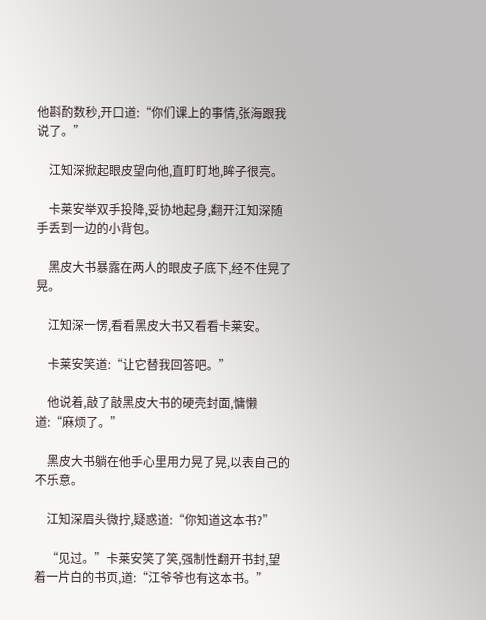他斟酌数秒,开口道:“你们课上的事情,张海跟我说了。”

    江知深掀起眼皮望向他,直盯盯地,眸子很亮。

    卡莱安举双手投降,妥协地起身,翻开江知深随手丢到一边的小背包。

    黑皮大书暴露在两人的眼皮子底下,经不住晃了晃。

    江知深一愣,看看黑皮大书又看看卡莱安。

    卡莱安笑道:“让它替我回答吧。”

    他说着,敲了敲黑皮大书的硬壳封面,慵懒道:“麻烦了。”

    黑皮大书躺在他手心里用力晃了晃,以表自己的不乐意。

    江知深眉头微拧,疑惑道:“你知道这本书?”

    “见过。”卡莱安笑了笑,强制性翻开书封,望着一片白的书页,道:“江爷爷也有这本书。”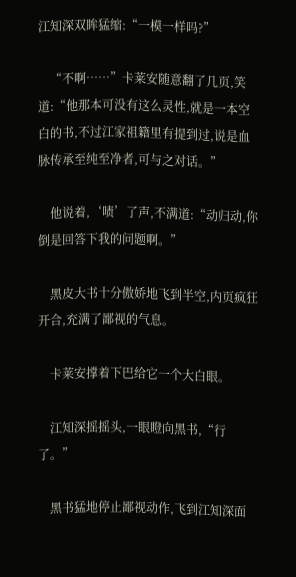江知深双眸猛缩:“一模一样吗?”

    “不啊……”卡莱安随意翻了几页,笑道:“他那本可没有这么灵性,就是一本空白的书,不过江家祖籍里有提到过,说是血脉传承至纯至净者,可与之对话。”

    他说着,‘啧’了声,不满道:“动归动,你倒是回答下我的问题啊。”

    黑皮大书十分傲娇地飞到半空,内页疯狂开合,充满了鄙视的气息。

    卡莱安撑着下巴给它一个大白眼。

    江知深摇摇头,一眼瞪向黑书,“行了。”

    黑书猛地停止鄙视动作,飞到江知深面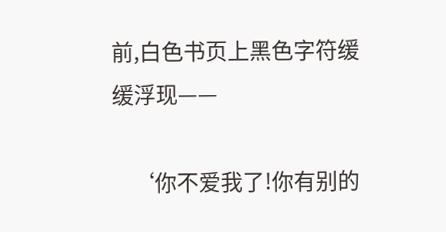前,白色书页上黑色字符缓缓浮现——

    ‘你不爱我了!你有别的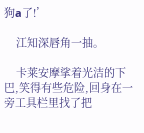狗a了!’

    江知深唇角一抽。

    卡莱安摩挲着光洁的下巴,笑得有些危险,回身在一旁工具栏里找了把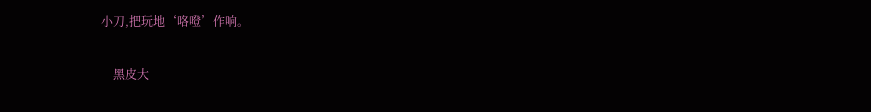小刀,把玩地‘咯噔’作响。

    黑皮大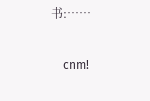书:……

    cnm!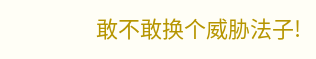敢不敢换个威胁法子!